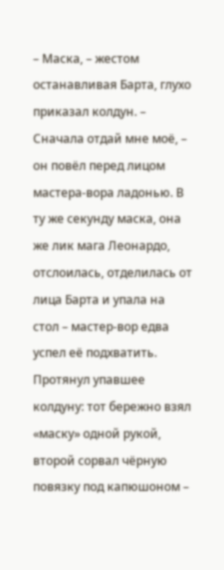– Маска, – жестом останавливая Барта, глухо приказал колдун. – Сначала отдай мне моё, – он повёл перед лицом мастера-вора ладонью. В ту же секунду маска, она же лик мага Леонардо, отслоилась, отделилась от лица Барта и упала на стол – мастер-вор едва успел её подхватить. Протянул упавшее колдуну: тот бережно взял «маску» одной рукой, второй сорвал чёрную повязку под капюшоном –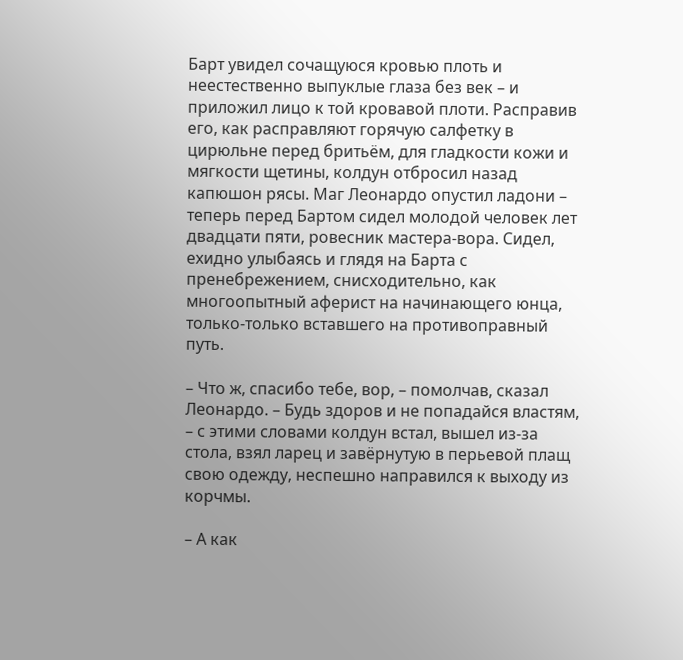Барт увидел сочащуюся кровью плоть и неестественно выпуклые глаза без век – и приложил лицо к той кровавой плоти. Расправив его, как расправляют горячую салфетку в цирюльне перед бритьём, для гладкости кожи и мягкости щетины, колдун отбросил назад капюшон рясы. Маг Леонардо опустил ладони – теперь перед Бартом сидел молодой человек лет двадцати пяти, ровесник мастера-вора. Сидел, ехидно улыбаясь и глядя на Барта с пренебрежением, снисходительно, как многоопытный аферист на начинающего юнца, только-только вставшего на противоправный путь.

– Что ж, спасибо тебе, вор, – помолчав, сказал Леонардо. – Будь здоров и не попадайся властям, – с этими словами колдун встал, вышел из-за стола, взял ларец и завёрнутую в перьевой плащ свою одежду, неспешно направился к выходу из корчмы.

– А как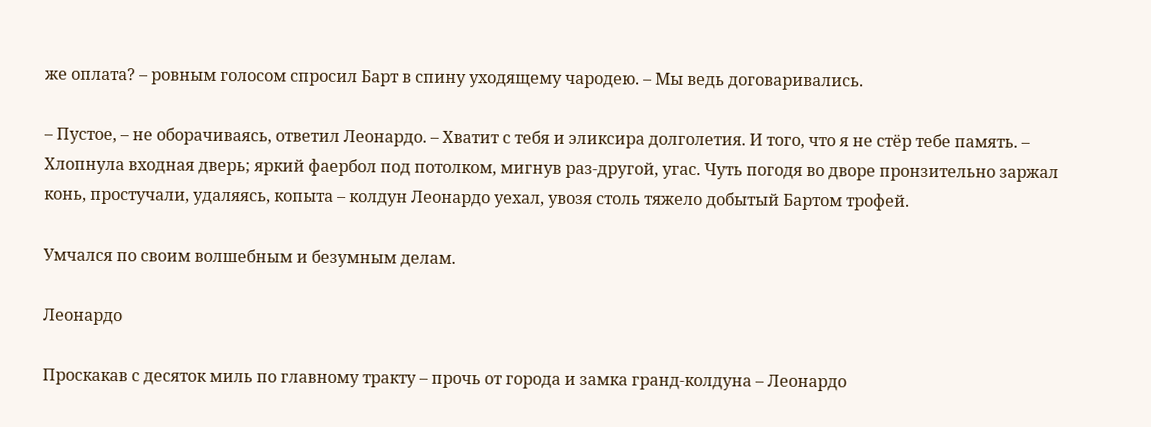же оплата? – ровным голосом спросил Барт в спину уходящему чародею. – Мы ведь договаривались.

– Пустое, – не оборачиваясь, ответил Леонардо. – Хватит с тебя и эликсира долголетия. И того, что я не стёр тебе память. – Хлопнула входная дверь; яркий фаербол под потолком, мигнув раз-другой, угас. Чуть погодя во дворе пронзительно заржал конь, простучали, удаляясь, копыта – колдун Леонардо уехал, увозя столь тяжело добытый Бартом трофей.

Умчался по своим волшебным и безумным делам.

Леонардо

Проскакав с десяток миль по главному тракту – прочь от города и замка гранд-колдуна – Леонардо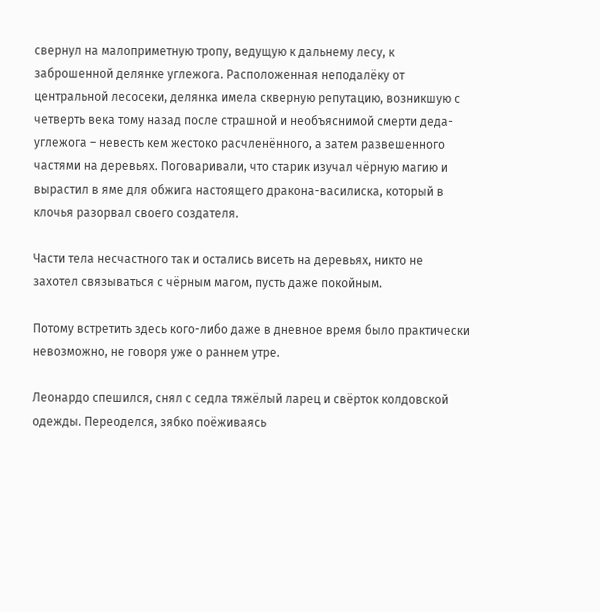свернул на малоприметную тропу, ведущую к дальнему лесу, к заброшенной делянке углежога. Расположенная неподалёку от центральной лесосеки, делянка имела скверную репутацию, возникшую с четверть века тому назад после страшной и необъяснимой смерти деда-углежога – невесть кем жестоко расчленённого, а затем развешенного частями на деревьях. Поговаривали, что старик изучал чёрную магию и вырастил в яме для обжига настоящего дракона-василиска, который в клочья разорвал своего создателя.

Части тела несчастного так и остались висеть на деревьях, никто не захотел связываться с чёрным магом, пусть даже покойным.

Потому встретить здесь кого-либо даже в дневное время было практически невозможно, не говоря уже о раннем утре.

Леонардо спешился, снял с седла тяжёлый ларец и свёрток колдовской одежды. Переоделся, зябко поёживаясь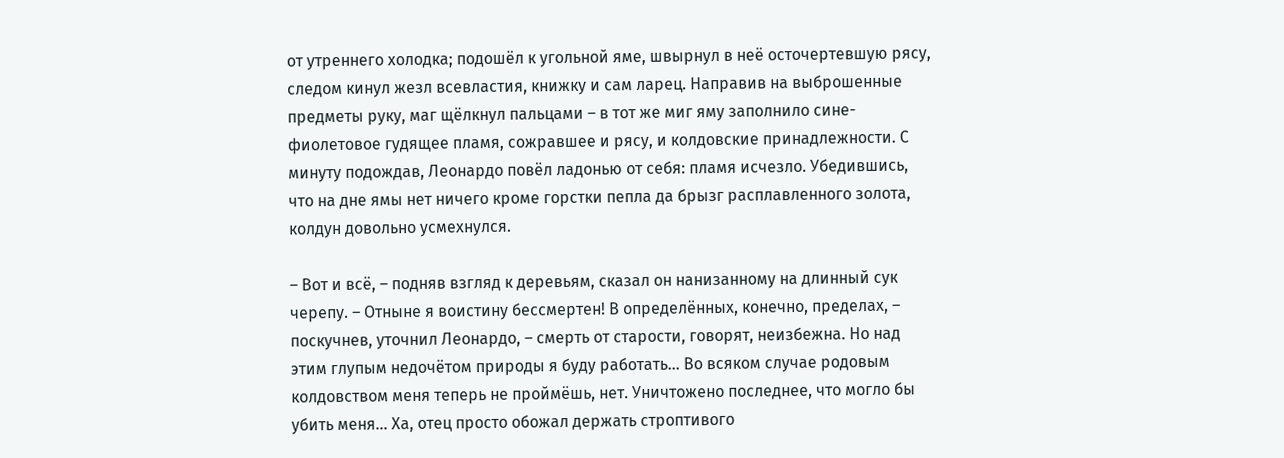от утреннего холодка; подошёл к угольной яме, швырнул в неё осточертевшую рясу, следом кинул жезл всевластия, книжку и сам ларец. Направив на выброшенные предметы руку, маг щёлкнул пальцами – в тот же миг яму заполнило сине-фиолетовое гудящее пламя, сожравшее и рясу, и колдовские принадлежности. С минуту подождав, Леонардо повёл ладонью от себя: пламя исчезло. Убедившись, что на дне ямы нет ничего кроме горстки пепла да брызг расплавленного золота, колдун довольно усмехнулся.

– Вот и всё, – подняв взгляд к деревьям, сказал он нанизанному на длинный сук черепу. – Отныне я воистину бессмертен! В определённых, конечно, пределах, – поскучнев, уточнил Леонардо, – смерть от старости, говорят, неизбежна. Но над этим глупым недочётом природы я буду работать… Во всяком случае родовым колдовством меня теперь не проймёшь, нет. Уничтожено последнее, что могло бы убить меня… Ха, отец просто обожал держать строптивого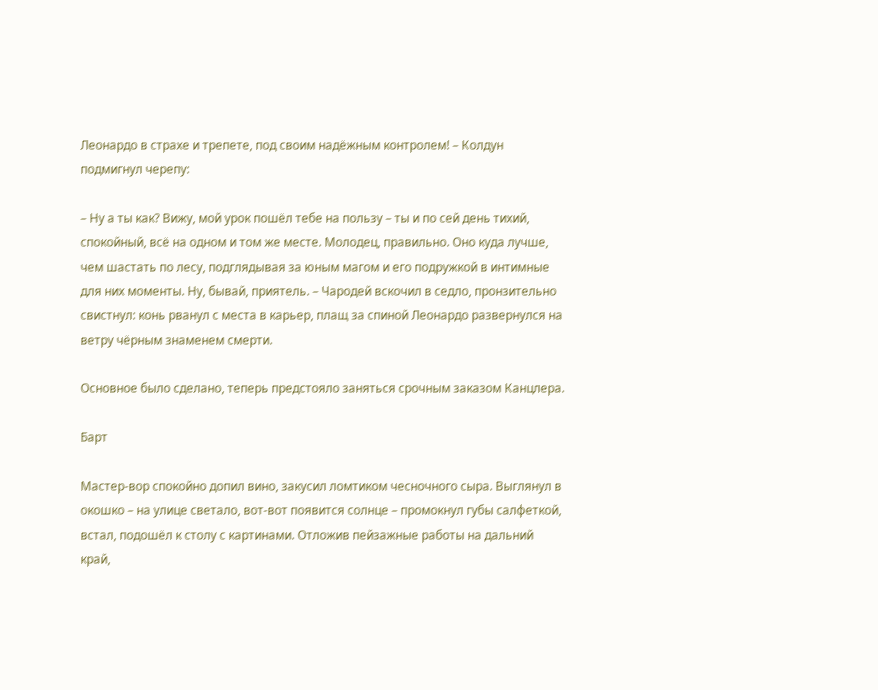Леонардо в страхе и трепете, под своим надёжным контролем! – Колдун подмигнул черепу:

– Ну а ты как? Вижу, мой урок пошёл тебе на пользу – ты и по сей день тихий, спокойный, всё на одном и том же месте. Молодец, правильно. Оно куда лучше, чем шастать по лесу, подглядывая за юным магом и его подружкой в интимные для них моменты. Ну, бывай, приятель. – Чародей вскочил в седло, пронзительно свистнул: конь рванул с места в карьер, плащ за спиной Леонардо развернулся на ветру чёрным знаменем смерти.

Основное было сделано, теперь предстояло заняться срочным заказом Канцлера.

Барт

Мастер-вор спокойно допил вино, закусил ломтиком чесночного сыра. Выглянул в окошко – на улице светало, вот-вот появится солнце – промокнул губы салфеткой, встал, подошёл к столу с картинами. Отложив пейзажные работы на дальний край,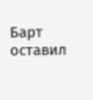Барт оставил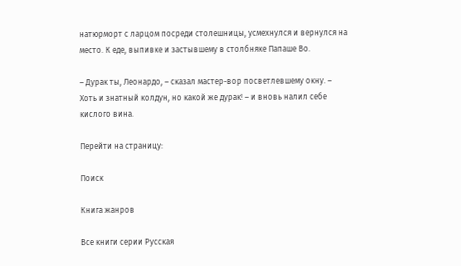натюрморт с ларцом посреди столешницы, усмехнулся и вернулся на место. К еде, выпивке и застывшему в столбняке Папаше Во.

– Дурак ты, Леонардо, – сказал мастер-вор посветлевшему окну. – Хоть и знатный колдун, но какой же дурак! – и вновь налил себе кислого вина.

Перейти на страницу:

Поиск

Книга жанров

Все книги серии Русская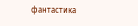фантастика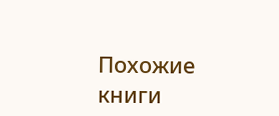Похожие книги